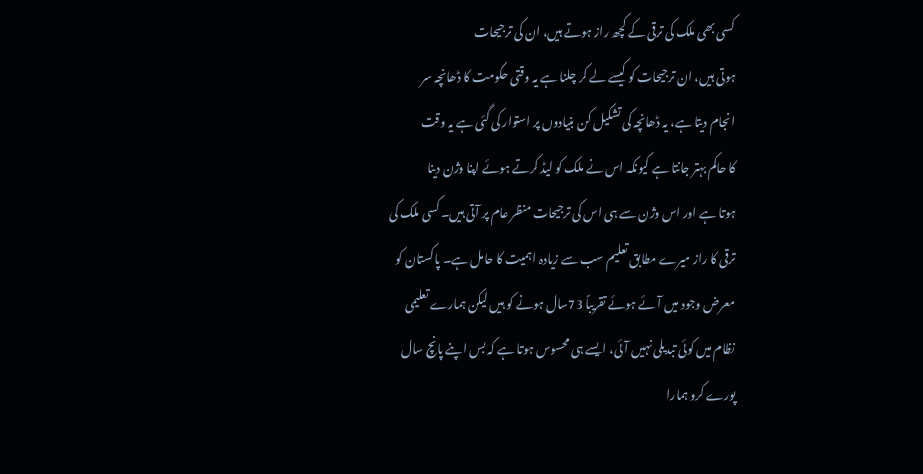کسی بھی ملک کی ترقی کے کچھ راز ہوتے ہیں، ان کی ترجیحات
ہوتی ہیں، ان ترجیحات کو کیسے لے کر چلنا ہے یہ وقتی حکومت کا ڈھانچہ سر
انجام دیتا ہے، یہ ڈھانچہ کی تشکیل کن بنیادوں پر استوار کی گئی ہے یہ وقت
کا حاکم بہتر جانتا ہے کیونکہ اس نے ملک کو لیڈ کرتے ہوئے اپنا وژن دینا
ہوتا ہے اور اس وژن سے ہی اس کی ترجیحات منظر عام پر آتی ہیں۔ کسی ملک کی
ترقی کا راز میرے مطابق تعلیم سب سے زیادہ اہمیت کا حامل ہے۔ پاکستان کو
معرض وجود میں آئے ہوئے تقریباً 73سال ہونے کو ہیں لیکن ہمارے تعلیمی
نظام میں کوئی تبدیلی نہیں آئی، ایسے ہی محسوس ہوتا ہے کہ بس اپنے پانچ سال
پورے کرو ہمارا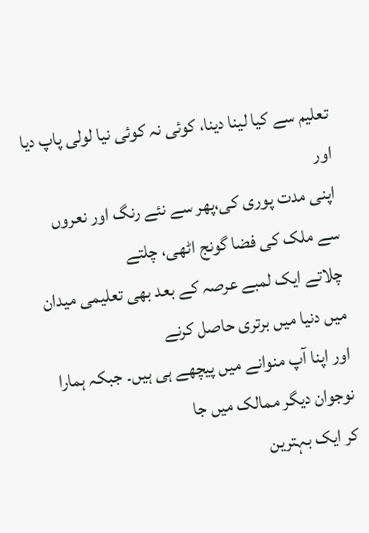تعلیم سے کیا لینا دینا، کوئی نہ کوئی نیا لولی پاپ دیا اور
اپنی مدت پوری کی،پھر سے نئے رنگ اور نعروں سے ملک کی فضا گونج اٹھی، چلتے
چلاتے ایک لمبے عرصہ کے بعد بھی تعلیمی میدان میں دنیا میں برتری حاصل کرنے
اور اپنا آپ منوانے میں پیچھے ہی ہیں۔ جبکہ ہمارا نوجوان دیگر ممالک میں جا
کر ایک بہترین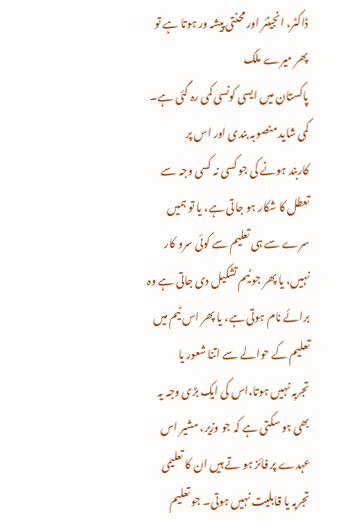ڈاکٹر، انجینئر اور محنتی پیشہ ور ہوتا ہے تو پھر میرے ملک
پاکستان میں ایسی کونسی کمی رہ گئی ہے۔ کمی شاید منصوبہ بندی اور اس پر
کاربند ہونے کی جو کسی نہ کسی وجہ سے تعطل کا شکار ہو جاتی ہے، یا تو ہمیں
سرے سے ہی تعلیم سے کوئی سرو کار نہیں، یا پھر جو ٹیم تشکیل دی جاتی ہے وہ
برائے نام ہوتی ہے، یا پھر اس ٹیم میں تعلیم کے حوالے سے اتنا شعور یا
تجربہ نہیں ہوتا،اس کی ایک بڑی وجہ یہ بھی ہو سکتی ہے کہ جو وزیر، مشیر اس
عہدے پر فائز ہو تے ہیں ان کا تعلیمی تجربہ یا قابلیت نہیں ہوتی۔ جو تعلیم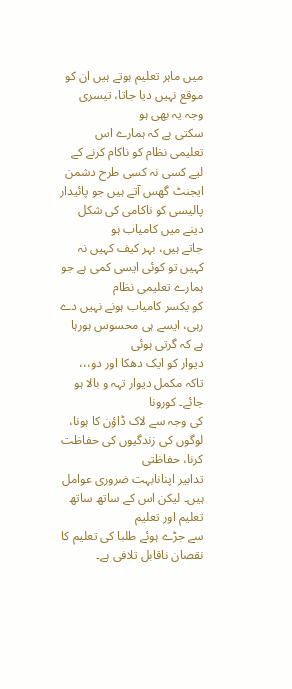میں ماہر تعلیم ہوتے ہیں ان کو موقع نہیں دیا جاتا، تیسری وجہ یہ بھی ہو
سکتی ہے کہ ہمارے اس تعلیمی نظام کو ناکام کرنے کے لیے کسی نہ کسی طرح دشمن
ایجنٹ گھس آتے ہیں جو پائیدار پالیسی کو ناکامی کی شکل دینے میں کامیاب ہو
جاتے ہیں، بہر کیف کہیں نہ کہیں تو کوئی ایسی کمی ہے جو ہمارے تعلیمی نظام
کو یکسر کامیاب ہونے نہیں دے رہی، ایسے ہی محسوس ہورہا ہے کہ گرتی ہوئی
دیوار کو ایک دھکا اور دو،،، تاکہ مکمل دیوار تہہ و بالا ہو جائے۔ کورونا
کی وجہ سے لاک ڈاؤن کا ہونا، لوگوں کی زندگیوں کی حفاظت کرنا، حفاظتی
تدابیر اپنانابہت ضروری عوامل ہیں۔ لیکن اس کے ساتھ ساتھ تعلیم اور تعلیم
سے جڑے ہوئے طلبا کی تعلیم کا نقصان ناقابل تلافی ہے۔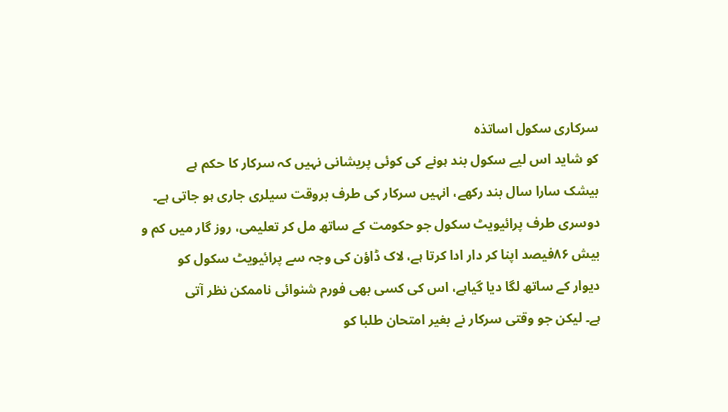سرکاری سکول اساتذہ
کو شاید اس لیے سکول بند ہونے کی کوئی پریشانی نہیں کہ سرکار کا حکم ہے
بیشک سارا سال بند رکھے، انہیں سرکار کی طرف بروقت سیلری جاری ہو جاتی ہے۔
دوسری طرف پرائیویٹ سکول جو حکومت کے ساتھ مل کر تعلیمی، روز گار میں کم و
بیش ۸۶فیصد اپنا کر دار ادا کرتا ہے، لاک ڈاؤن کی وجہ سے پرائیویٹ سکول کو
دیوار کے ساتھ لگا دیا گیاہے، اس کی کسی بھی فورم شنوائی ناممکن نظر آتی
ہے۔ لیکن جو وقتی سرکار نے بغیر امتحان طلبا کو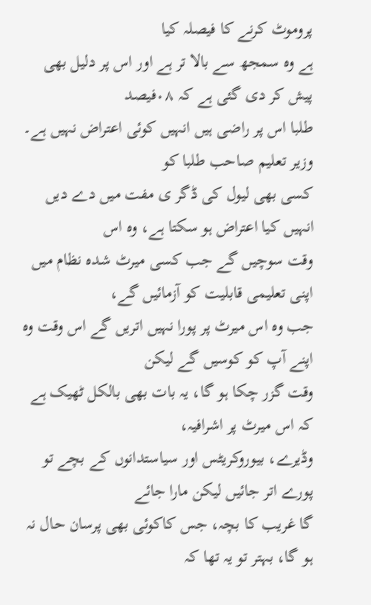پروموٹ کرنے کا فیصلہ کیا
ہے وہ سمجھ سے بالا تر ہے اور اس پر دلیل بھی پیش کر دی گئی ہے کہ ۰۸فیصد
طلبا اس پر راضی ہیں انہیں کوئی اعتراض نہیں ہے۔ وزیر تعلیم صاحب طلبا کو
کسی بھی لیول کی ڈگر ی مفت میں دے دیں انہیں کیا اعتراض ہو سکتا ہے، وہ اس
وقت سوچیں گے جب کسی میرٹ شدہ نظام میں اپنی تعلیمی قابلیت کو آزمائیں گے،
جب وہ اس میرٹ پر پورا نہیں اتریں گے اس وقت وہ اپنے آپ کو کوسیں گے لیکن
وقت گزر چکا ہو گا، یہ بات بھی بالکل ٹھیک ہے کہ اس میرٹ پر اشرافیہ،
وڈیرے، بیوروکریٹس اور سیاستدانوں کے بچے تو پورے اتر جائیں لیکن مارا جائے
گا غریب کا بچہ، جس کاکوئی بھی پرسان حال نہ ہو گا، بہتر تو یہ تھا کہ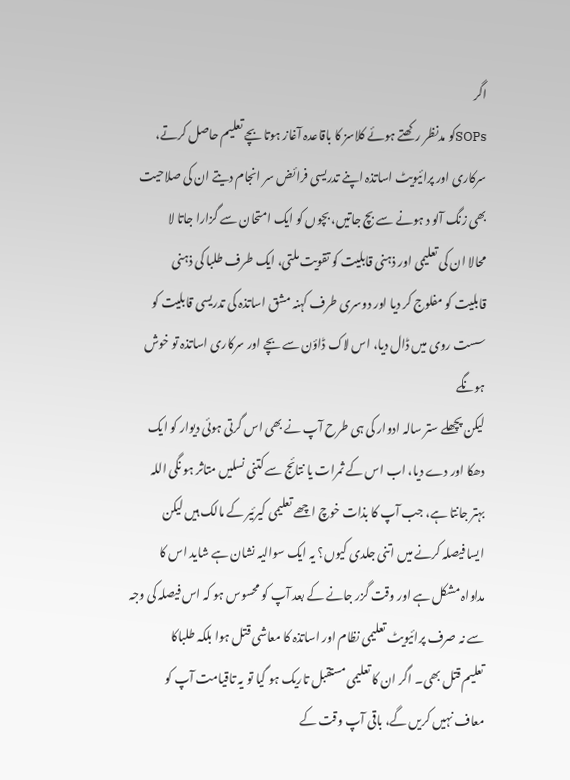اگر
SOPsکو مدنظر رکھتے ہوئے کلاسز کا باقاعدہ آغاز ہوتا بچے تعلیم حاصل کرتے،
سرکاری اور پرائیویٹ اساتذہ اپنے تدریسی فرائض سر انجام دیتے ان کی صلاحیت
بھی زنگ آلو د ہونے سے بچ جاتیں، بچوں کو ایک امتحان سے گزارا جاتا لا
محالا ان کی تعلیمی اور ذہنی قابلیت کو تقویت ملتی، ایک طرف طلبا کی ذہنی
قابلیت کو مفلوج کر دیا اور دوسری طرف کہنہ مشق اساتذہ کی تدریسی قابلیت کو
سست روی میں ڈال دیا، اس لاک ڈاؤن سے بچے اور سرکاری اساتذہ تو خوش ہونگے
لیکن پچھلے ستر سالہ ادوار کی ہی طرح آپ نے بھی اس گرتی ہوئی دیوار کو ایک
دھکا اور دے دیا، اب اس کے ثمرات یا نتائج سے کتنی نسلیں متاثر ہو نگی اللہ
بہتر جانتا ہے، جب آپ کا بذات خوچ اچھے تعلیمی کیرئیر کے مالک ہیں لیکن
ایسا فیصلہ کرنے میں اتنی جلدی کیوں؟ یہ ایک سوالیہ نشان ہے شاید اس کا
مداواہ مشکل ہے اور وقت گزر جانے کے بعد آپ کو محسوس ہو کہ اس فیصلہ کی وجہ
سے نہ صرف پرائیویٹ تعلیمی نظام اور اساتذہ کا معاشی قتل ہوا بلکہ طلباکا
تعلیم قتل بھی۔ اگر ان کا تعلیمی مستقبل تاریک ہو گیا تو یہ تاقیامت آپ کو
معاف نہیں کریں گے، باقی آپ وقت کے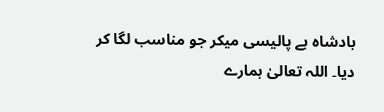بادشاہ ہے پالیسی میکر جو مناسب لگا کر
دیا۔ اللہ تعالیٰ ہمارے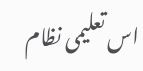اس تعلیمی نظام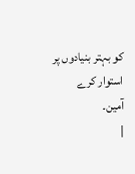کو بہتر بنیادوں پر استوار کرے
آمین۔
|